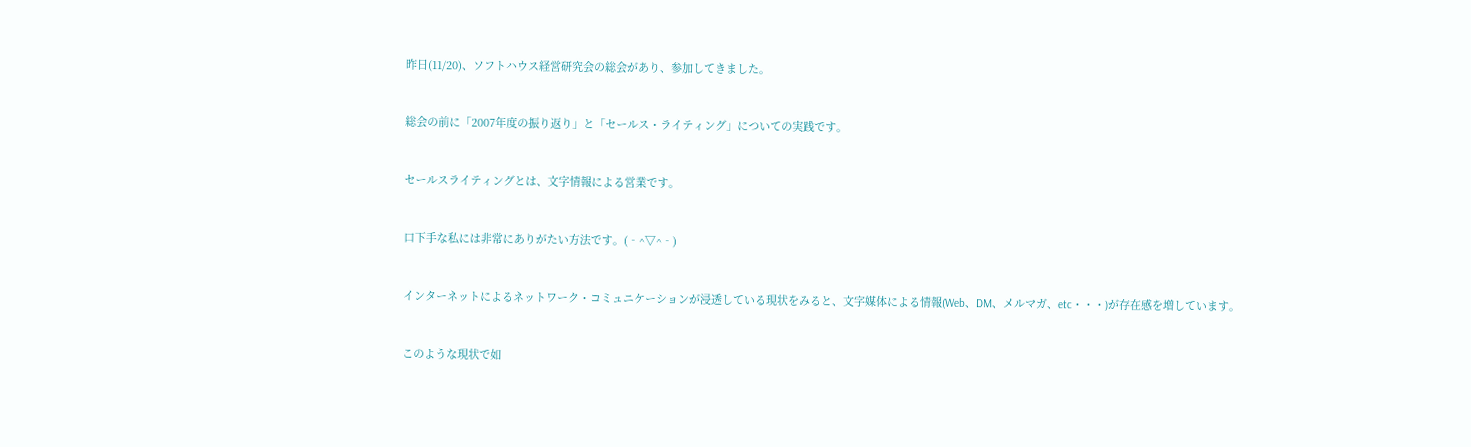昨日(11/20)、ソフトハウス経営研究会の総会があり、参加してきました。


総会の前に「2007年度の振り返り」と「セールス・ライティング」についての実践です。


セールスライティングとは、文字情報による営業です。


口下手な私には非常にありがたい方法です。(‐^▽^‐)


インターネットによるネットワーク・コミュニケーションが浸透している現状をみると、文字媒体による情報(Web、DM、メルマガ、etc・・・)が存在感を増しています。


このような現状で如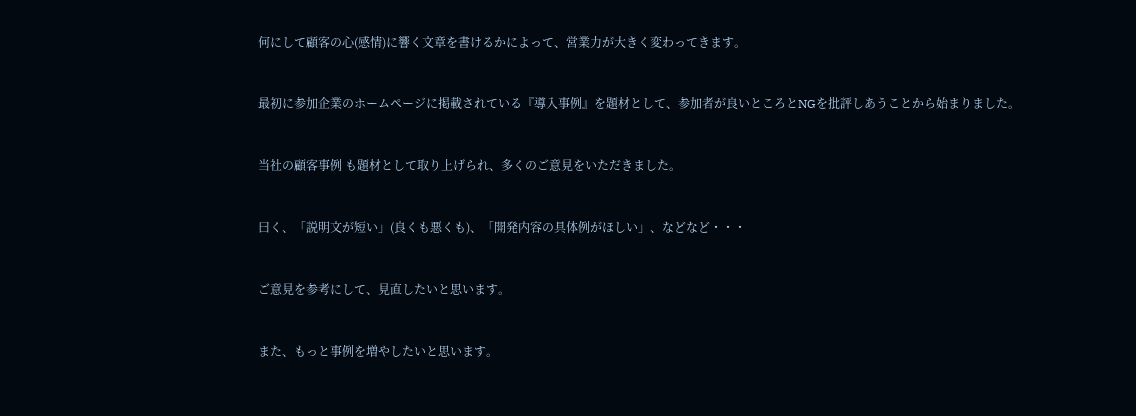何にして顧客の心(感情)に響く文章を書けるかによって、営業力が大きく変わってきます。


最初に参加企業のホームページに掲載されている『導入事例』を題材として、参加者が良いところとNGを批評しあうことから始まりました。


当社の顧客事例 も題材として取り上げられ、多くのご意見をいただきました。


曰く、「説明文が短い」(良くも悪くも)、「開発内容の具体例がほしい」、などなど・・・


ご意見を参考にして、見直したいと思います。


また、もっと事例を増やしたいと思います。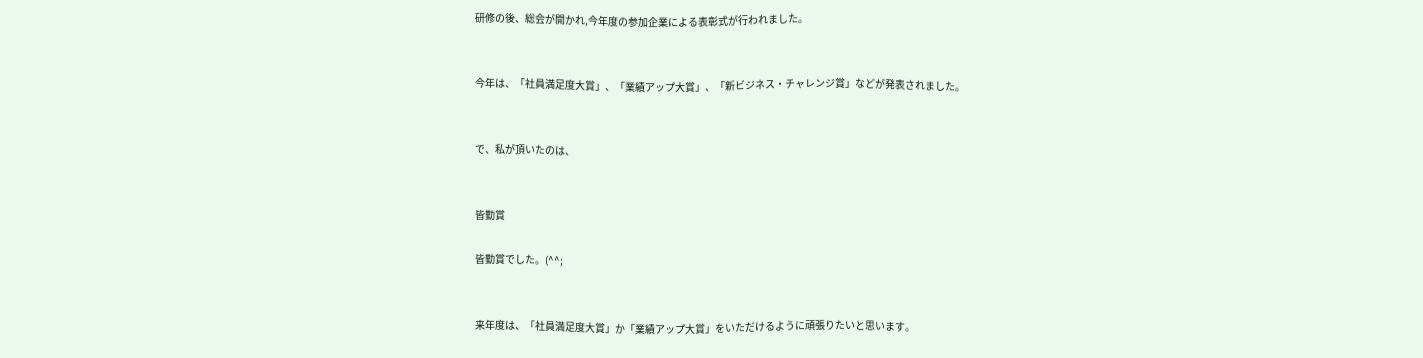研修の後、総会が開かれ,今年度の参加企業による表彰式が行われました。


今年は、「社員満足度大賞」、「業績アップ大賞」、「新ビジネス・チャレンジ賞」などが発表されました。


で、私が頂いたのは、


皆勤賞

皆勤賞でした。(^^;


来年度は、「社員満足度大賞」か「業績アップ大賞」をいただけるように頑張りたいと思います。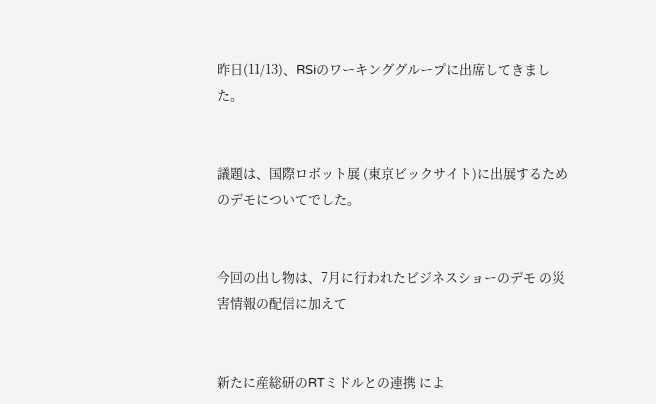昨日(11/13)、RSiのワーキンググループに出席してきました。


議題は、国際ロボット展 (東京ビックサイト)に出展するためのデモについてでした。


今回の出し物は、7月に行われたビジネスショーのデモ の災害情報の配信に加えて


新たに産総研のRTミドルとの連携 によ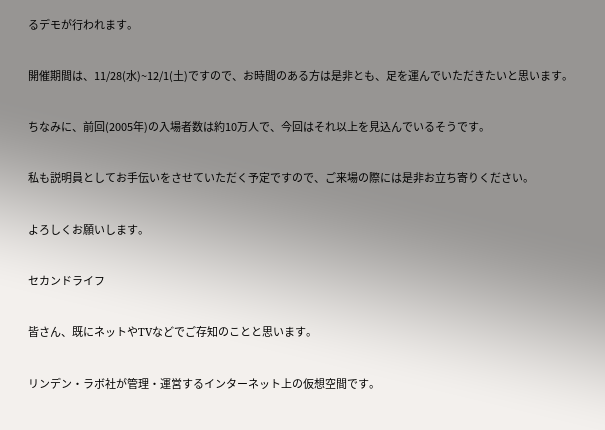るデモが行われます。


開催期間は、11/28(水)~12/1(土)ですので、お時間のある方は是非とも、足を運んでいただきたいと思います。


ちなみに、前回(2005年)の入場者数は約10万人で、今回はそれ以上を見込んでいるそうです。


私も説明員としてお手伝いをさせていただく予定ですので、ご来場の際には是非お立ち寄りください。


よろしくお願いします。


セカンドライフ


皆さん、既にネットやTVなどでご存知のことと思います。


リンデン・ラボ社が管理・運営するインターネット上の仮想空間です。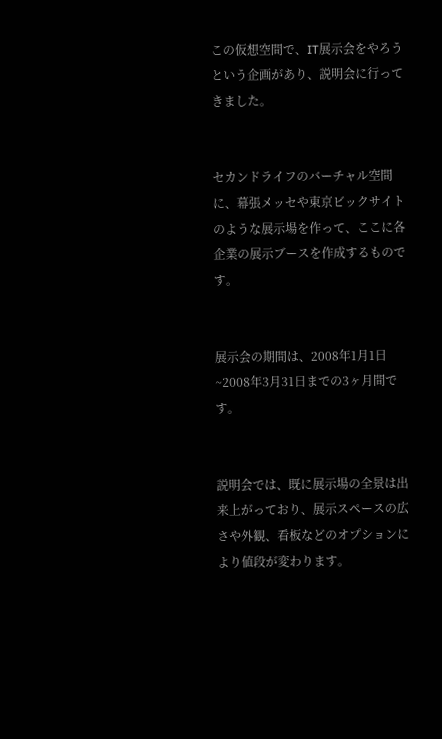この仮想空間で、IT展示会をやろうという企画があり、説明会に行ってきました。


セカンドライフのバーチャル空間に、幕張メッセや東京ビックサイトのような展示場を作って、ここに各企業の展示ブースを作成するものです。


展示会の期間は、2008年1月1日~2008年3月31日までの3ヶ月間です。


説明会では、既に展示場の全景は出来上がっており、展示スペースの広さや外観、看板などのオプションにより値段が変わります。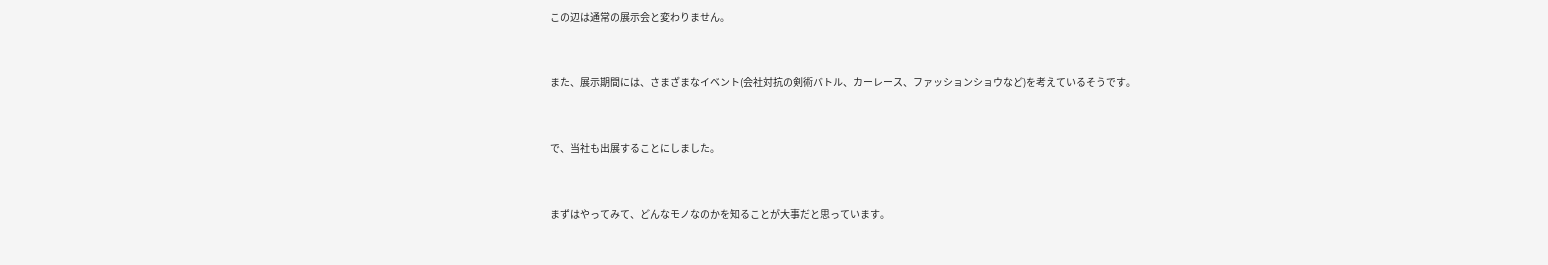この辺は通常の展示会と変わりません。


また、展示期間には、さまざまなイベント(会社対抗の剣術バトル、カーレース、ファッションショウなど)を考えているそうです。


で、当社も出展することにしました。


まずはやってみて、どんなモノなのかを知ることが大事だと思っています。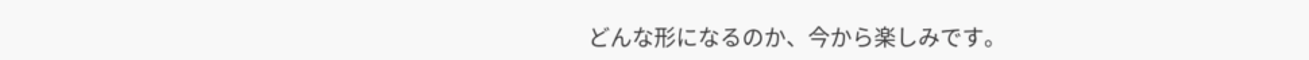どんな形になるのか、今から楽しみです。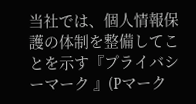当社では、個人情報保護の体制を整備してことを示す『プライバシーマーク 』(Pマーク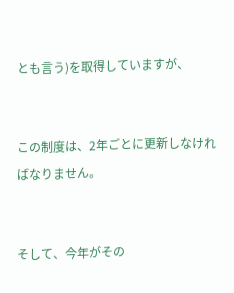とも言う)を取得していますが、


この制度は、2年ごとに更新しなければなりません。


そして、今年がその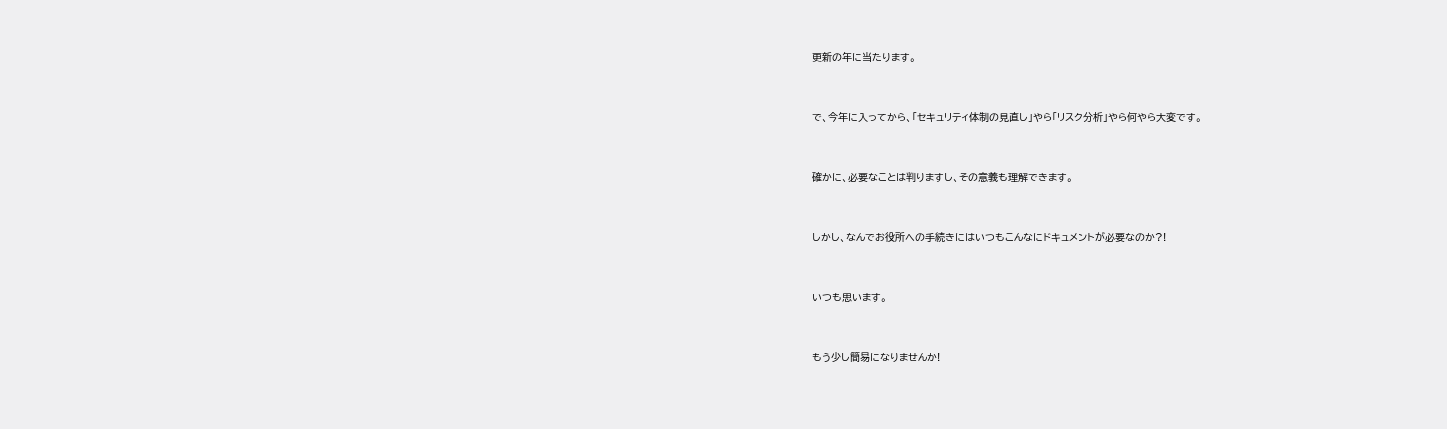更新の年に当たります。


で、今年に入ってから、「セキュリティ体制の見直し」やら「リスク分析」やら何やら大変です。


確かに、必要なことは判りますし、その意義も理解できます。


しかし、なんでお役所への手続きにはいつもこんなにドキュメントが必要なのか?!


いつも思います。


もう少し簡易になりませんか!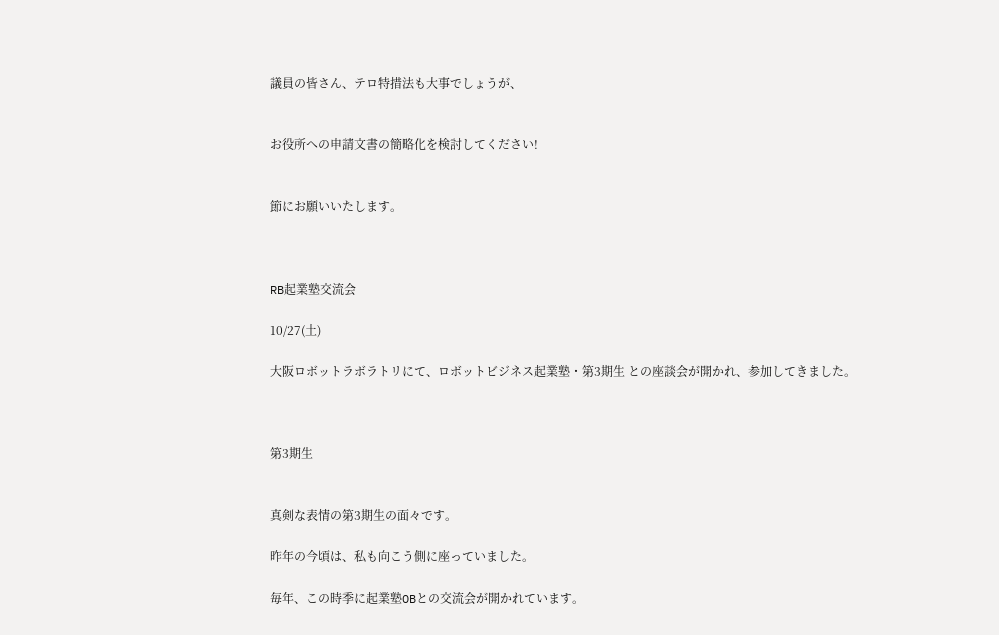議員の皆さん、テロ特措法も大事でしょうが、


お役所への申請文書の簡略化を検討してください!


節にお願いいたします。



RB起業塾交流会

10/27(土)

大阪ロボットラボラトリにて、ロボットビジネス起業塾・第3期生 との座談会が開かれ、参加してきました。



第3期生


真剣な表情の第3期生の面々です。

昨年の今頃は、私も向こう側に座っていました。

毎年、この時季に起業塾OBとの交流会が開かれています。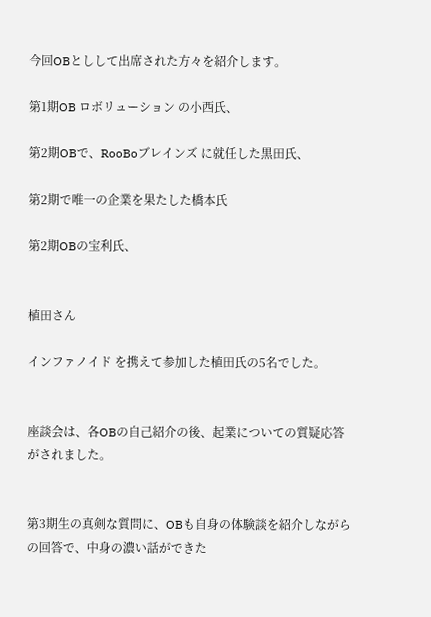今回OBとしして出席された方々を紹介します。

第1期OB ロボリューション の小西氏、

第2期OBで、RooBoブレインズ に就任した黒田氏、

第2期で唯一の企業を果たした橋本氏

第2期OBの宝利氏、


植田さん

インファノイド を携えて参加した植田氏の5名でした。


座談会は、各OBの自己紹介の後、起業についての質疑応答がされました。


第3期生の真剣な質問に、OBも自身の体験談を紹介しながらの回答で、中身の濃い話ができた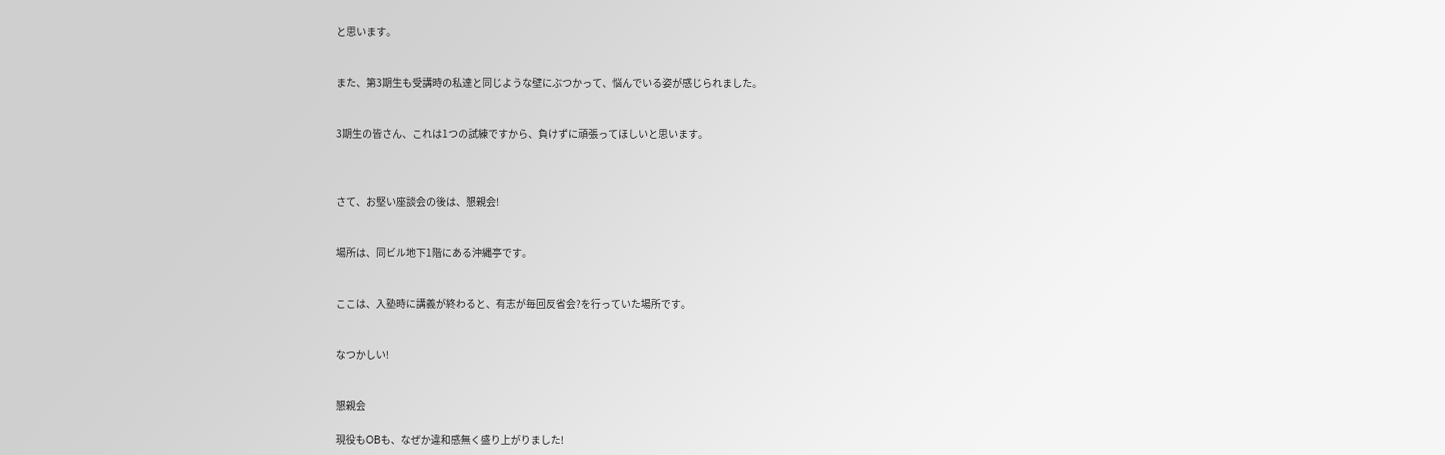と思います。


また、第3期生も受講時の私達と同じような壁にぶつかって、悩んでいる姿が感じられました。


3期生の皆さん、これは1つの試練ですから、負けずに頑張ってほしいと思います。



さて、お堅い座談会の後は、懇親会!


場所は、同ビル地下1階にある沖縄亭です。


ここは、入塾時に講義が終わると、有志が毎回反省会?を行っていた場所です。


なつかしい!


懇親会

現役もOBも、なぜか違和感無く盛り上がりました!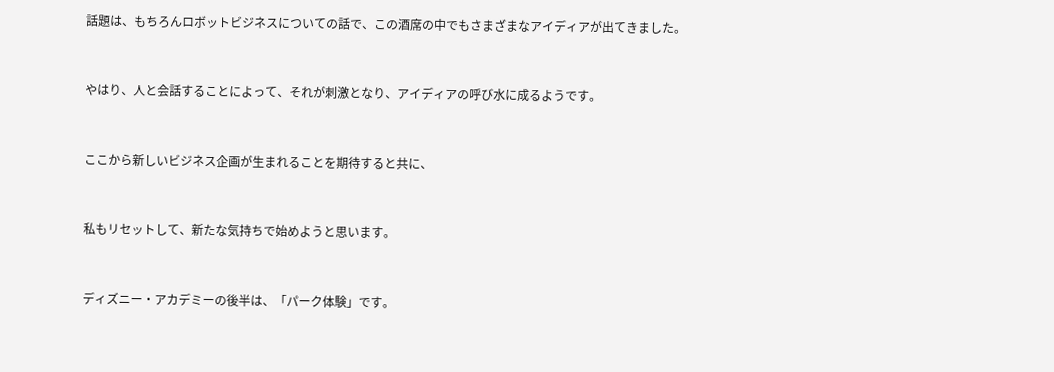話題は、もちろんロボットビジネスについての話で、この酒席の中でもさまざまなアイディアが出てきました。


やはり、人と会話することによって、それが刺激となり、アイディアの呼び水に成るようです。


ここから新しいビジネス企画が生まれることを期待すると共に、


私もリセットして、新たな気持ちで始めようと思います。


ディズニー・アカデミーの後半は、「パーク体験」です。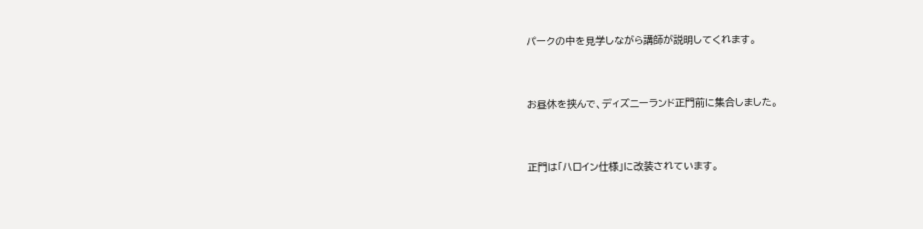パークの中を見学しながら講師が説明してくれます。


お昼休を挟んで、ディズニーランド正門前に集合しました。


正門は「ハロイン仕様」に改装されています。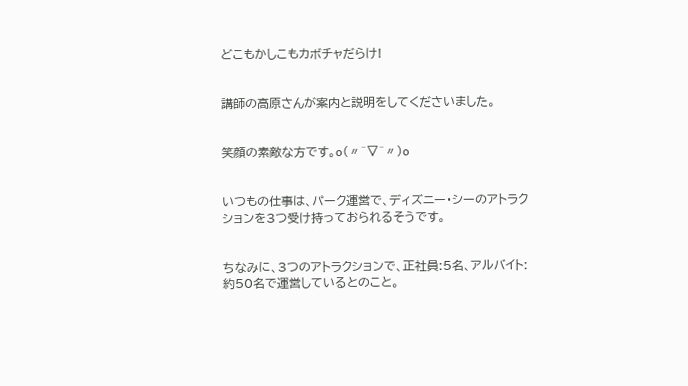どこもかしこもカボチャだらけ!


講師の高原さんが案内と説明をしてくださいました。


笑顔の素敵な方です。o(〃^▽^〃)o


いつもの仕事は、パーク運営で、ディズニー・シーのアトラクションを3つ受け持っておられるそうです。


ちなみに、3つのアトラクションで、正社員:5名、アルバイト:約50名で運営しているとのこと。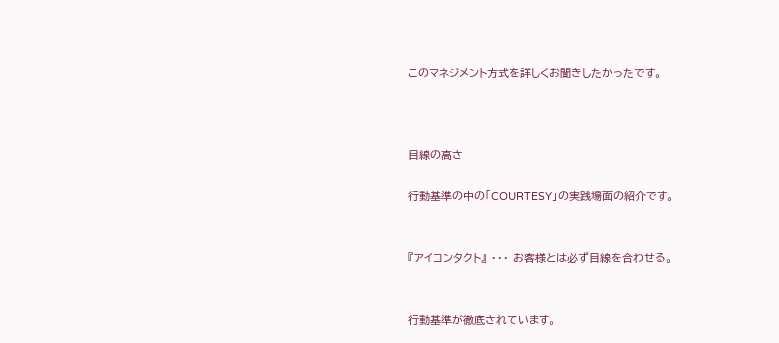このマネジメント方式を詳しくお聞きしたかったです。



目線の高さ

行動基準の中の「COURTESY」の実践場面の紹介です。


『アイコンタクト』 ・・・ お客様とは必ず目線を合わせる。


行動基準が徹底されています。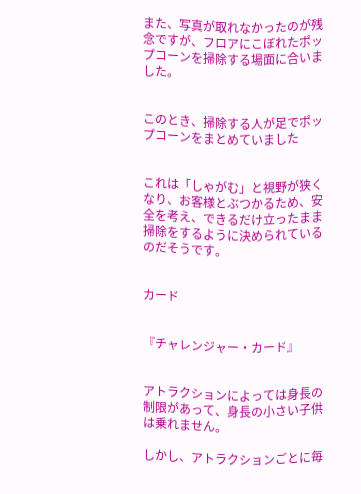また、写真が取れなかったのが残念ですが、フロアにこぼれたポップコーンを掃除する場面に合いました。


このとき、掃除する人が足でポップコーンをまとめていました


これは「しゃがむ」と視野が狭くなり、お客様とぶつかるため、安全を考え、できるだけ立ったまま掃除をするように決められているのだそうです。


カード


『チャレンジャー・カード』


アトラクションによっては身長の制限があって、身長の小さい子供は乗れません。

しかし、アトラクションごとに毎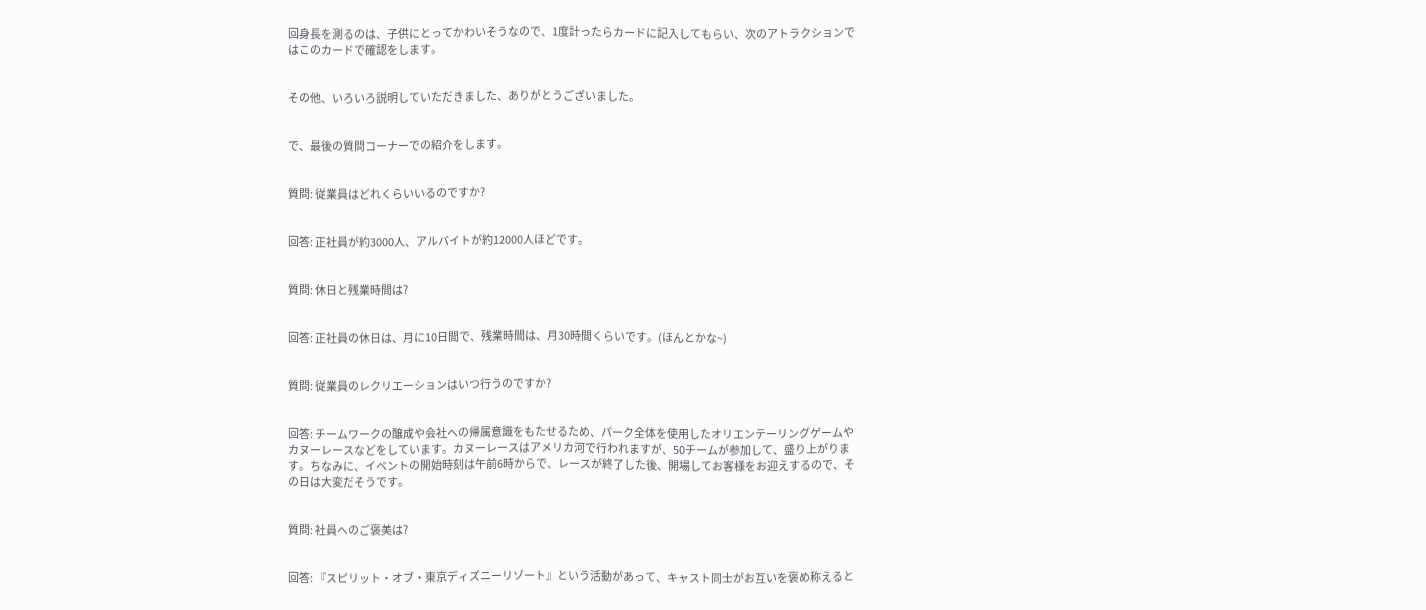回身長を測るのは、子供にとってかわいそうなので、1度計ったらカードに記入してもらい、次のアトラクションではこのカードで確認をします。


その他、いろいろ説明していただきました、ありがとうございました。


で、最後の質問コーナーでの紹介をします。


質問: 従業員はどれくらいいるのですか?


回答: 正社員が約3000人、アルバイトが約12000人ほどです。


質問: 休日と残業時間は?


回答: 正社員の休日は、月に10日間で、残業時間は、月30時間くらいです。(ほんとかな~)


質問: 従業員のレクリエーションはいつ行うのですか?


回答: チームワークの醸成や会社への帰属意識をもたせるため、パーク全体を使用したオリエンテーリングゲームやカヌーレースなどをしています。カヌーレースはアメリカ河で行われますが、50チームが参加して、盛り上がります。ちなみに、イベントの開始時刻は午前6時からで、レースが終了した後、開場してお客様をお迎えするので、その日は大変だそうです。


質問: 社員へのご褒美は?


回答: 『スピリット・オブ・東京ディズニーリゾート』という活動があって、キャスト同士がお互いを褒め称えると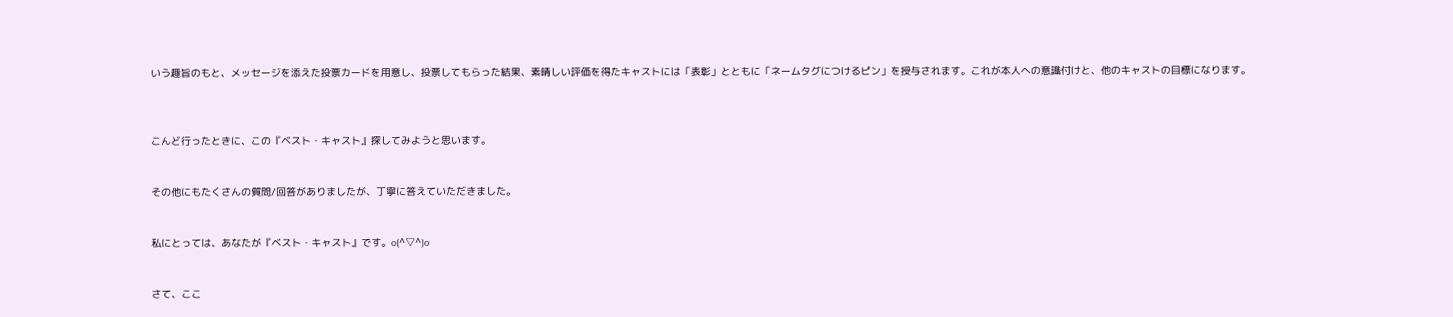いう趣旨のもと、メッセージを添えた投票カードを用意し、投票してもらった結果、素晴しい評価を得たキャストには「表彰」とともに「ネームタグにつけるピン」を授与されます。これが本人への意識付けと、他のキャストの目標になります。



こんど行ったときに、この『ベスト・キャスト』探してみようと思います。


その他にもたくさんの質問/回答がありましたが、丁寧に答えていただきました。


私にとっては、あなたが『ベスト・キャスト』です。o(^▽^)o


さて、ここ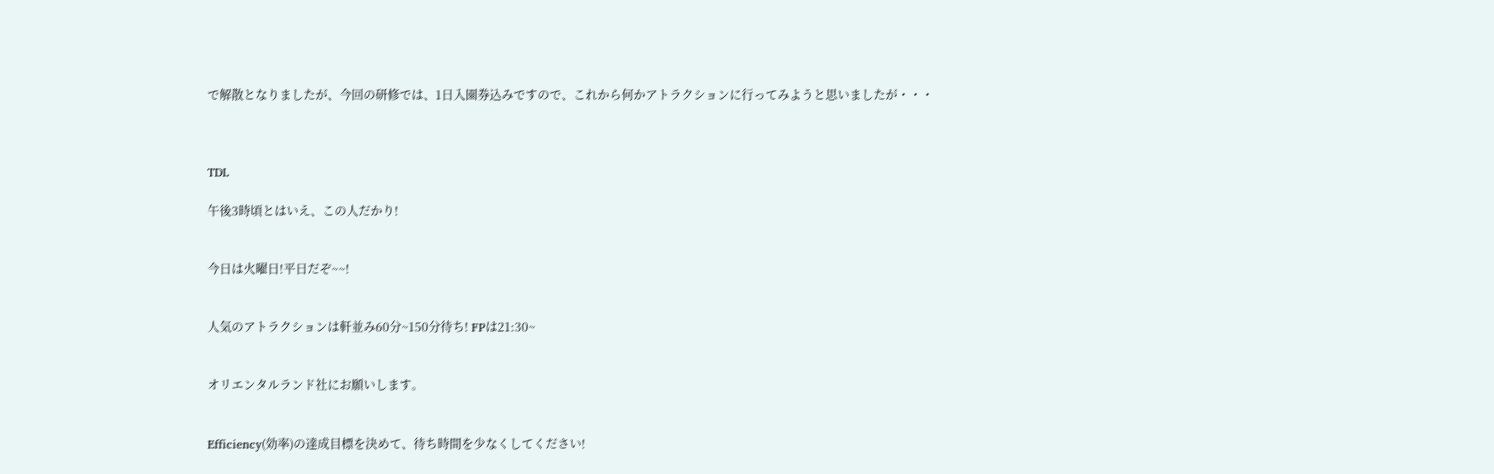で解散となりましたが、今回の研修では、1日入園券込みですので、これから何かアトラクションに行ってみようと思いましたが・・・



TDL

午後3時頃とはいえ、この人だかり!


今日は火曜日!平日だぞ~~!


人気のアトラクションは軒並み60分~150分待ち! FPは21:30~


オリエンタルランド社にお願いします。


Efficiency(効率)の達成目標を決めて、待ち時間を少なくしてください!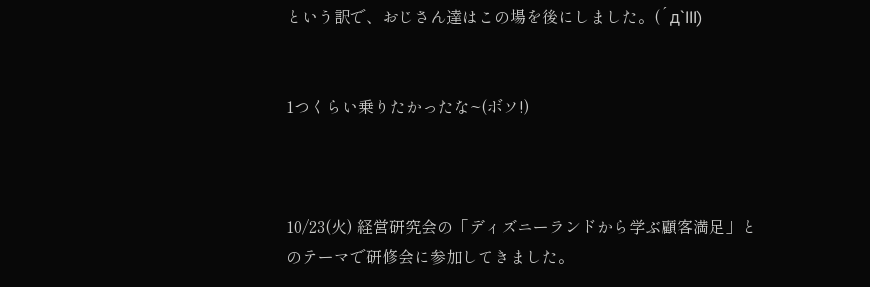という訳で、おじさん達はこの場を後にしました。(´д`lll)


1つくらい乗りたかったな~(ボソ!)



10/23(火) 経営研究会の「ディズニーランドから学ぶ顧客満足」とのテーマで研修会に参加してきました。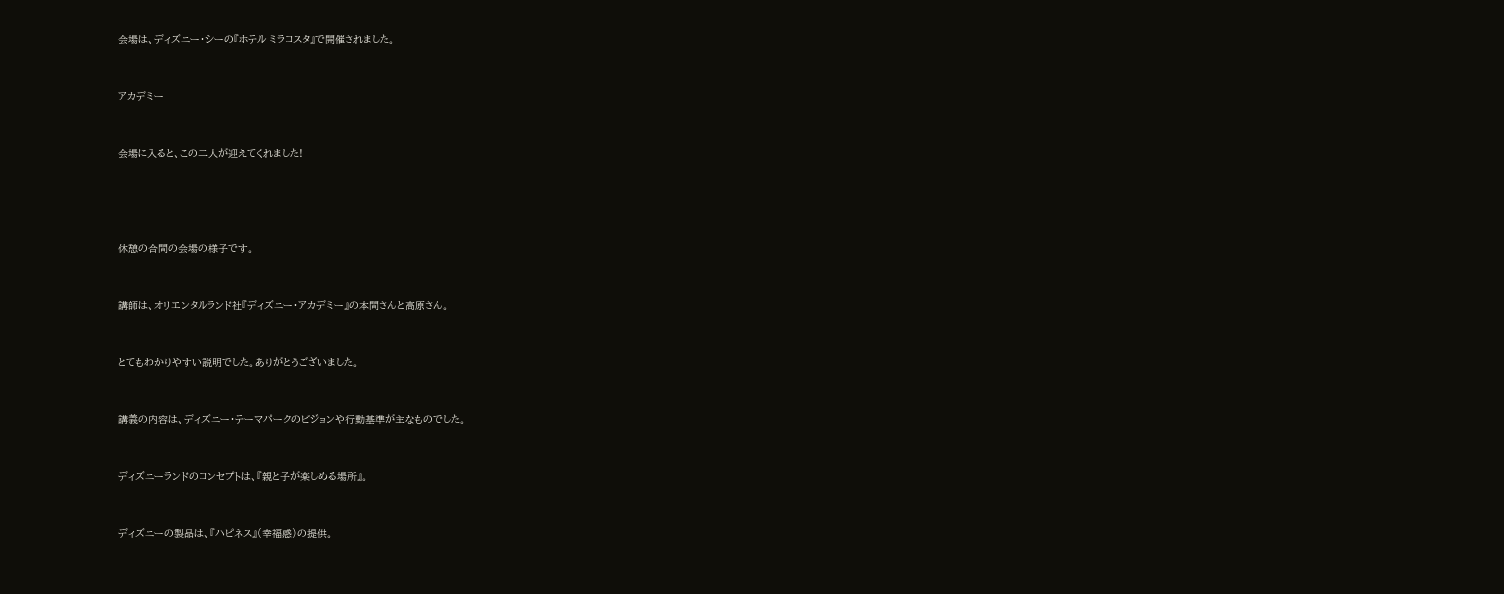会場は、ディズニー・シーの『ホテル ミラコスタ』で開催されました。


アカデミー


会場に入ると、この二人が迎えてくれました!




休憩の合間の会場の様子です。


講師は、オリエンタルランド社『ディズニー・アカデミー』の本間さんと高原さん。


とてもわかりやすい説明でした。ありがとうございました。


講義の内容は、ディズニー・テーマパークのビジョンや行動基準が主なものでした。


ディズニーランドのコンセプトは、『親と子が楽しめる場所』。


ディズニーの製品は、『ハピネス』(幸福感)の提供。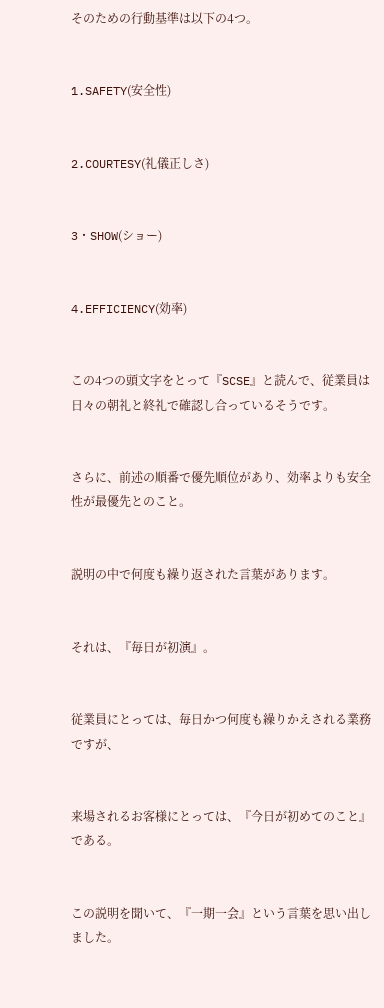そのための行動基準は以下の4つ。


1.SAFETY(安全性)


2.COURTESY(礼儀正しさ)


3・SHOW(ショー)


4.EFFICIENCY(効率)


この4つの頭文字をとって『SCSE』と読んで、従業員は日々の朝礼と終礼で確認し合っているそうです。


さらに、前述の順番で優先順位があり、効率よりも安全性が最優先とのこと。


説明の中で何度も繰り返された言葉があります。


それは、『毎日が初演』。


従業員にとっては、毎日かつ何度も繰りかえされる業務ですが、


来場されるお客様にとっては、『今日が初めてのこと』である。


この説明を聞いて、『一期一会』という言葉を思い出しました。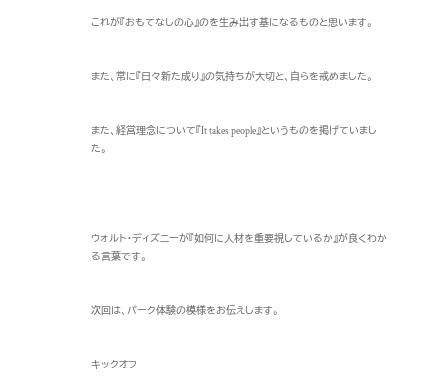これが『おもてなしの心』のを生み出す基になるものと思います。


また、常に『日々新た成り』の気持ちが大切と、自らを戒めました。


また、経営理念について『It takes people』というものを掲げていました。




ウォルト・ディズニーが『如何に人材を重要視しているか』が良くわかる言葉です。


次回は、パーク体験の模様をお伝えします。


キックオフ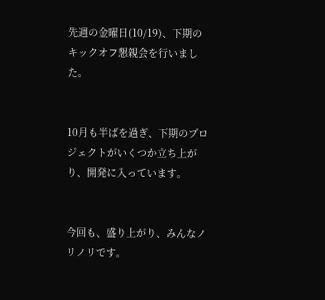先週の金曜日(10/19)、下期のキックオフ懇親会を行いました。


10月も半ばを過ぎ、下期のプロジェクトがいくつか立ち上がり、開発に入っています。


今回も、盛り上がり、みんなノリノリです。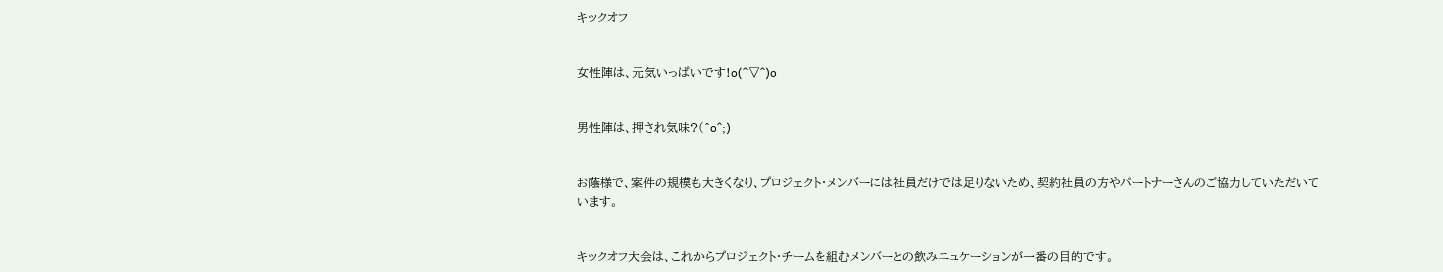キックオフ


女性陣は、元気いっぱいです!o(^▽^)o


男性陣は、押され気味?(^o^;)


お蔭様で、案件の規模も大きくなり、プロジェクト・メンバーには社員だけでは足りないため、契約社員の方やパートナーさんのご協力していただいています。


キックオフ大会は、これからプロジェクト・チームを組むメンバーとの飲みニュケーションが一番の目的です。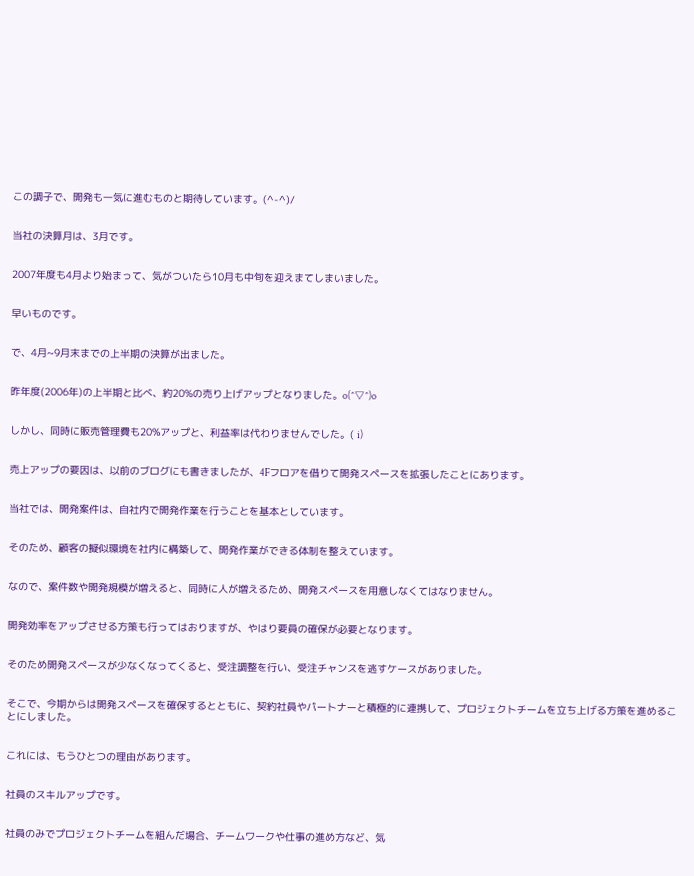この調子で、開発も一気に進むものと期待しています。(^-^)/


当社の決算月は、3月です。


2007年度も4月より始まって、気がついたら10月も中旬を迎えまてしまいました。


早いものです。


で、4月~9月末までの上半期の決算が出ました。


昨年度(2006年)の上半期と比べ、約20%の売り上げアップとなりました。o(^▽^)o


しかし、同時に販売管理費も20%アップと、利益率は代わりませんでした。( i)


売上アップの要因は、以前のブログにも書きましたが、4Fフロアを借りて開発スペースを拡張したことにあります。


当社では、開発案件は、自社内で開発作業を行うことを基本としています。


そのため、顧客の擬似環境を社内に構築して、開発作業ができる体制を整えています。


なので、案件数や開発規模が増えると、同時に人が増えるため、開発スペースを用意しなくてはなりません。


開発効率をアップさせる方策も行ってはおりますが、やはり要員の確保が必要となります。


そのため開発スペースが少なくなってくると、受注調整を行い、受注チャンスを逃すケースがありました。


そこで、今期からは開発スペースを確保するとともに、契約社員やパートナーと積極的に連携して、プロジェクトチームを立ち上げる方策を進めることにしました。


これには、もうひとつの理由があります。


社員のスキルアップです。


社員のみでプロジェクトチームを組んだ場合、チームワークや仕事の進め方など、気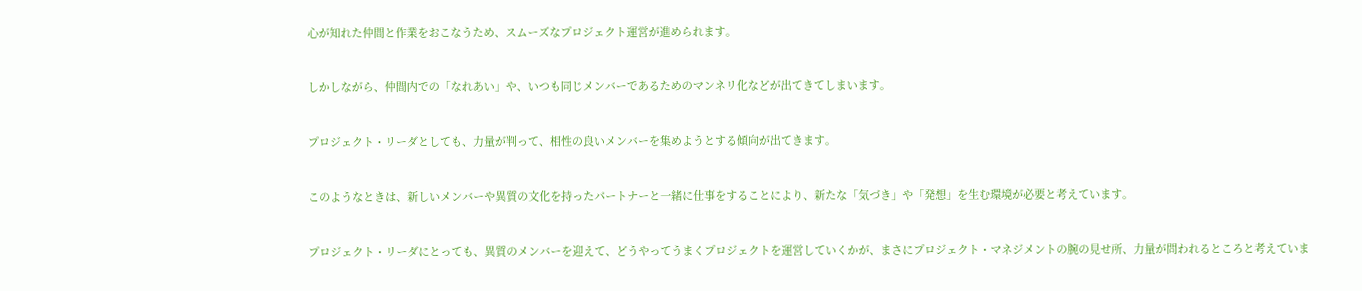心が知れた仲間と作業をおこなうため、スムーズなプロジェクト運営が進められます。


しかしながら、仲間内での「なれあい」や、いつも同じメンバーであるためのマンネリ化などが出てきてしまいます。


プロジェクト・リーダとしても、力量が判って、相性の良いメンバーを集めようとする傾向が出てきます。


このようなときは、新しいメンバーや異質の文化を持ったパートナーと一緒に仕事をすることにより、新たな「気づき」や「発想」を生む環境が必要と考えています。


プロジェクト・リーダにとっても、異質のメンバーを迎えて、どうやってうまくプロジェクトを運営していくかが、まさにプロジェクト・マネジメントの腕の見せ所、力量が問われるところと考えていま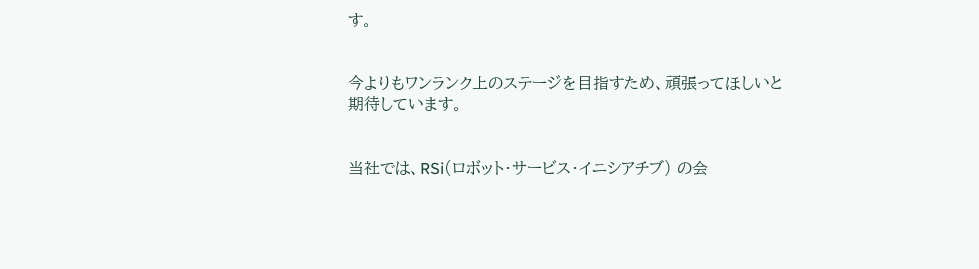す。


今よりもワンランク上のステージを目指すため、頑張ってほしいと期待しています。


当社では、RSi(ロボット・サービス・イニシアチブ) の会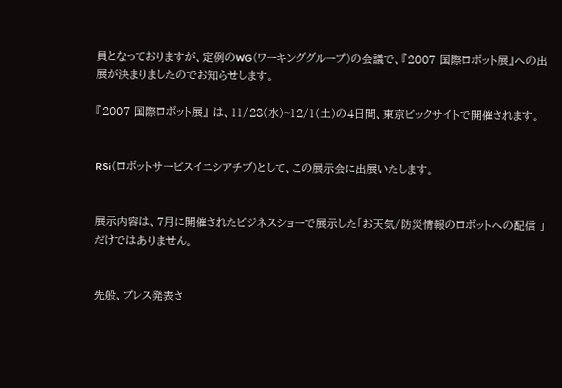員となっておりますが、定例のWG(ワーキンググループ)の会議で、『2007 国際ロボット展』への出展が決まりましたのでお知らせします。

『2007 国際ロボット展』 は、11/28(水)~12/1(土)の4日間、東京ビックサイトで開催されます。


RSi(ロボットサービスイニシアチブ)として、この展示会に出展いたします。


展示内容は、7月に開催されたビジネスショーで展示した「お天気/防災情報のロボットへの配信 」だけではありません。


先般、プレス発表さ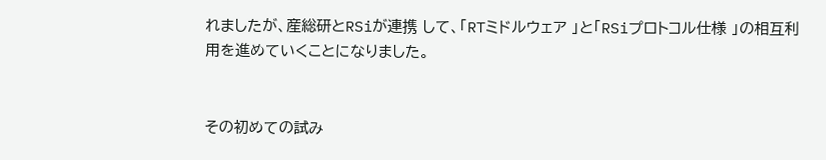れましたが、産総研とRSiが連携 して、「RTミドルウェア 」と「RSiプロトコル仕様 」の相互利用を進めていくことになりました。


その初めての試み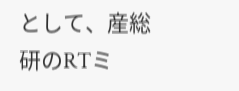として、産総研のRTミ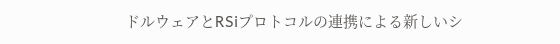ドルウェアとRSiプロトコルの連携による新しいシ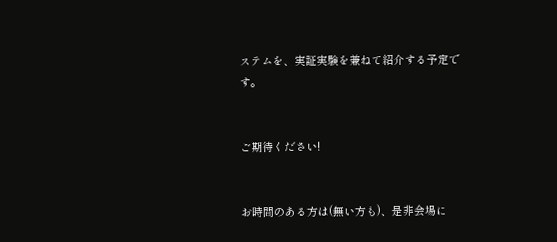ステムを、実証実験を兼ねて紹介する予定です。


ご期待ください!


お時間のある方は(無い方も)、是非会場に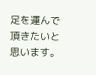足を運んで頂きたいと思います。